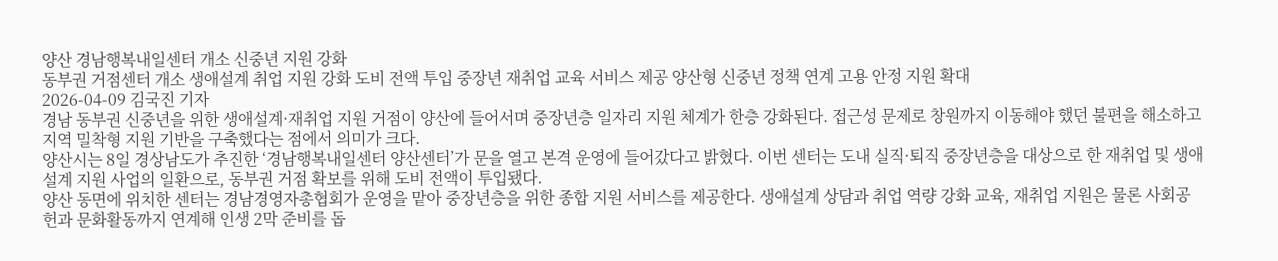양산 경남행복내일센터 개소 신중년 지원 강화
동부권 거점센터 개소 생애설계 취업 지원 강화 도비 전액 투입 중장년 재취업 교육 서비스 제공 양산형 신중년 정책 연계 고용 안정 지원 확대
2026-04-09 김국진 기자
경남 동부권 신중년을 위한 생애설계·재취업 지원 거점이 양산에 들어서며 중장년층 일자리 지원 체계가 한층 강화된다. 접근성 문제로 창원까지 이동해야 했던 불편을 해소하고 지역 밀착형 지원 기반을 구축했다는 점에서 의미가 크다.
양산시는 8일 경상남도가 추진한 ‘경남행복내일센터 양산센터’가 문을 열고 본격 운영에 들어갔다고 밝혔다. 이번 센터는 도내 실직·퇴직 중장년층을 대상으로 한 재취업 및 생애설계 지원 사업의 일환으로, 동부권 거점 확보를 위해 도비 전액이 투입됐다.
양산 동면에 위치한 센터는 경남경영자총협회가 운영을 맡아 중장년층을 위한 종합 지원 서비스를 제공한다. 생애설계 상담과 취업 역량 강화 교육, 재취업 지원은 물론 사회공헌과 문화활동까지 연계해 인생 2막 준비를 돕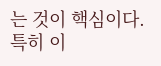는 것이 핵심이다.
특히 이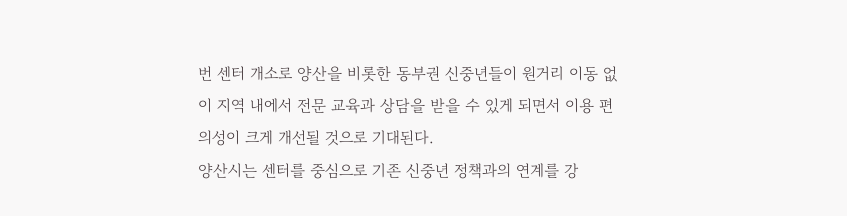번 센터 개소로 양산을 비롯한 동부권 신중년들이 원거리 이동 없이 지역 내에서 전문 교육과 상담을 받을 수 있게 되면서 이용 편의성이 크게 개선될 것으로 기대된다.
양산시는 센터를 중심으로 기존 신중년 정책과의 연계를 강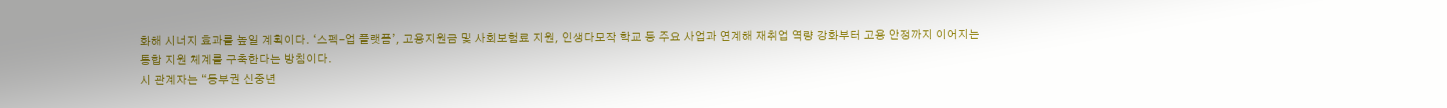화해 시너지 효과를 높일 계획이다. ‘스펙-업 플랫폼’, 고용지원금 및 사회보험료 지원, 인생다모작 학교 등 주요 사업과 연계해 재취업 역량 강화부터 고용 안정까지 이어지는 통합 지원 체계를 구축한다는 방침이다.
시 관계자는 “동부권 신중년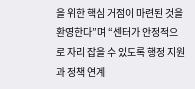을 위한 핵심 거점이 마련된 것을 환영한다”며 “센터가 안정적으로 자리 잡을 수 있도록 행정 지원과 정책 연계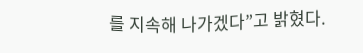를 지속해 나가겠다”고 밝혔다.